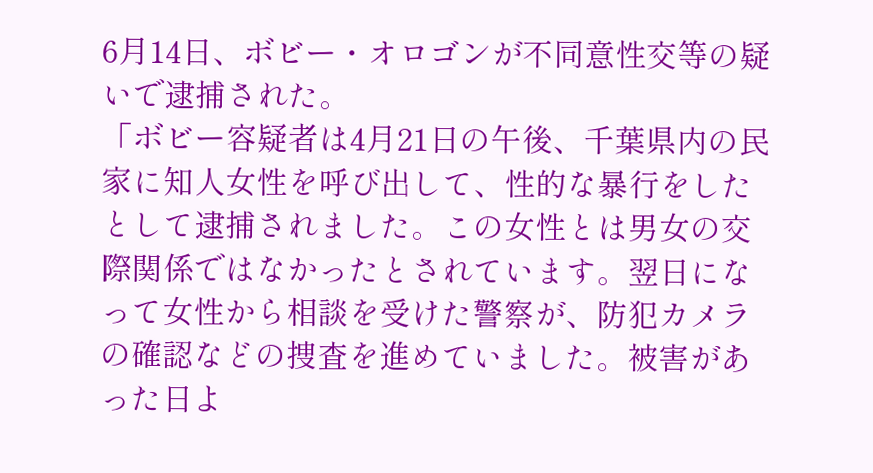6月14日、ボビー・オロゴンが不同意性交等の疑いで逮捕された。
「ボビー容疑者は4月21日の午後、千葉県内の民家に知人女性を呼び出して、性的な暴行をしたとして逮捕されました。この女性とは男女の交際関係ではなかったとされています。翌日になって女性から相談を受けた警察が、防犯カメラの確認などの捜査を進めていました。被害があった日よ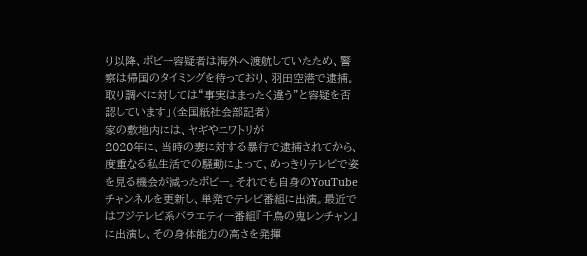り以降、ボビー容疑者は海外へ渡航していたため、警察は帰国のタイミングを待っており、羽田空港で逮捕。取り調べに対しては“事実はまったく違う”と容疑を否認しています」(全国紙社会部記者)
家の敷地内には、ヤギやニワトリが
2020年に、当時の妻に対する暴行で逮捕されてから、度重なる私生活での騒動によって、めっきりテレビで姿を見る機会が減ったボビー。それでも自身のYouTubeチャンネルを更新し、単発でテレビ番組に出演。最近ではフジテレビ系バラエティー番組『千鳥の鬼レンチャン』に出演し、その身体能力の高さを発揮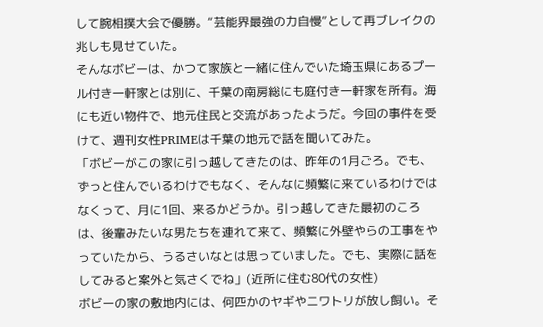して腕相撲大会で優勝。“芸能界最強の力自慢”として再ブレイクの兆しも見せていた。
そんなボビーは、かつて家族と一緒に住んでいた埼玉県にあるプール付き一軒家とは別に、千葉の南房総にも庭付き一軒家を所有。海にも近い物件で、地元住民と交流があったようだ。今回の事件を受けて、週刊女性PRIMEは千葉の地元で話を聞いてみた。
「ボビーがこの家に引っ越してきたのは、昨年の1月ごろ。でも、ずっと住んでいるわけでもなく、そんなに頻繁に来ているわけではなくって、月に1回、来るかどうか。引っ越してきた最初のころは、後輩みたいな男たちを連れて来て、頻繁に外壁やらの工事をやっていたから、うるさいなとは思っていました。でも、実際に話をしてみると案外と気さくでね」(近所に住む80代の女性)
ボビーの家の敷地内には、何匹かのヤギやニワトリが放し飼い。そ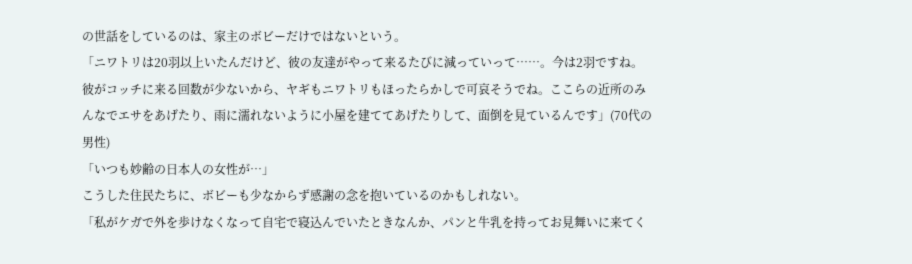の世話をしているのは、家主のボビーだけではないという。
「ニワトリは20羽以上いたんだけど、彼の友達がやって来るたびに減っていって……。今は2羽ですね。彼がコッチに来る回数が少ないから、ヤギもニワトリもほったらかしで可哀そうでね。ここらの近所のみんなでエサをあげたり、雨に濡れないように小屋を建ててあげたりして、面倒を見ているんです」(70代の男性)
「いつも妙齢の日本人の女性が…」
こうした住民たちに、ボビーも少なからず感謝の念を抱いているのかもしれない。
「私がケガで外を歩けなくなって自宅で寝込んでいたときなんか、パンと牛乳を持ってお見舞いに来てく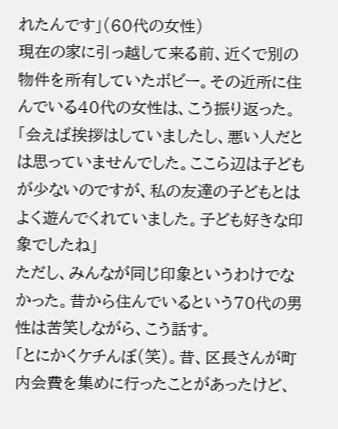れたんです」(60代の女性)
現在の家に引っ越して来る前、近くで別の物件を所有していたボビー。その近所に住んでいる40代の女性は、こう振り返った。
「会えば挨拶はしていましたし、悪い人だとは思っていませんでした。ここら辺は子どもが少ないのですが、私の友達の子どもとはよく遊んでくれていました。子ども好きな印象でしたね」
ただし、みんなが同じ印象というわけでなかった。昔から住んでいるという70代の男性は苦笑しながら、こう話す。
「とにかくケチんぼ(笑)。昔、区長さんが町内会費を集めに行ったことがあったけど、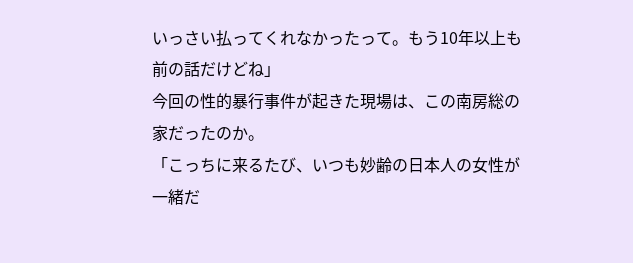いっさい払ってくれなかったって。もう10年以上も前の話だけどね」
今回の性的暴行事件が起きた現場は、この南房総の家だったのか。
「こっちに来るたび、いつも妙齢の日本人の女性が一緒だ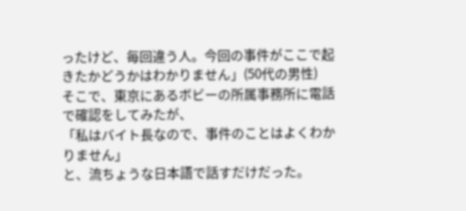ったけど、毎回違う人。今回の事件がここで起きたかどうかはわかりません」(50代の男性)
そこで、東京にあるボビーの所属事務所に電話で確認をしてみたが、
「私はバイト長なので、事件のことはよくわかりません」
と、流ちょうな日本語で話すだけだった。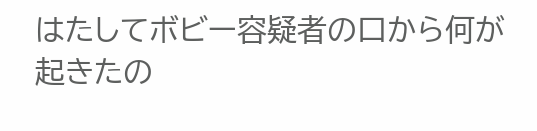はたしてボビー容疑者の口から何が起きたの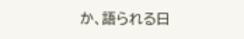か、語られる日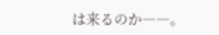は来るのか――。